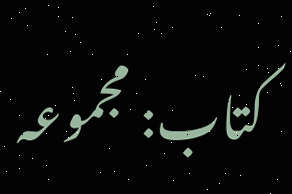کتاب: مجموعہ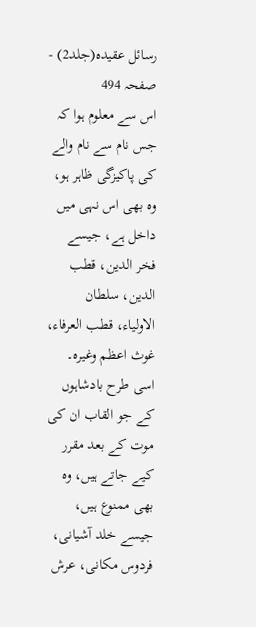رسائل عقیدہ(جلد2) - صفحہ 494
اس سے معلوم ہوا کہ جس نام سے نام والے کی پاکیزگی ظاہر ہو، وہ بھی اس نہی میں داخل ہے، جیسے فخر الدین، قطب الدین، سلطان الاولیاء، قطب العرفاء، غوث اعظم وغیرہ۔ اسی طرح بادشاہوں کے جو القاب ان کی موت کے بعد مقرر کیے جاتے ہیں، وہ بھی ممنوع ہیں، جیسے خلد آشیانی، فردوس مکانی، عرش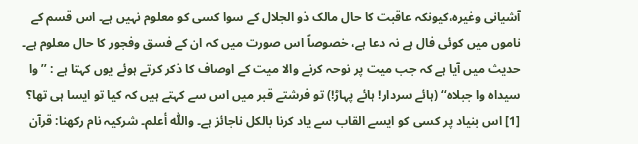آشیانی وغیرہ،کیونکہ عاقبت کا حال مالک ذو الجلال کے سوا کسی کو معلوم نہیں ہے۔ اس قسم کے ناموں میں کوئی فال ہے نہ دعا ہے، خصوصاً اس صورت میں کہ ان کے فسق وفجور کا حال معلوم ہے۔ حدیث میں آیا ہے کہ جب میت پر نوحہ کرنے والا میت کے اوصاف کا ذکر کرتے ہوئے یوں کہتا ہے : ’’وا سیداہ وا جبلاہ‘‘ (ہائے سردار! ہائے پہاڑ!) تو فرشتے قبر میں اس سے کہتے ہیں کہ کیا تو ایسا ہی تھا؟ [1] اس بنیاد پر کسی کو ایسے القاب سے یاد کرنا بالکل ناجائز ہے۔ واللّٰہ أعلم۔ شرکیہ نام رکھنا: قرآن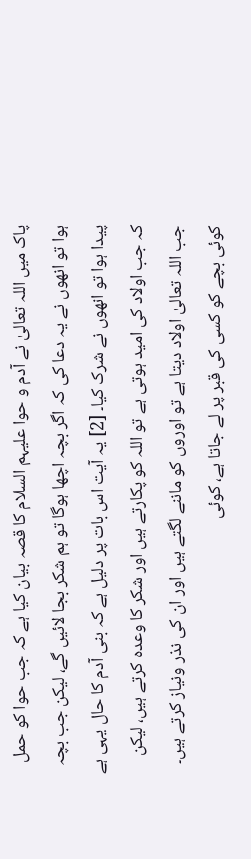پاک میں اللہ تعالیٰ نے آدم و حوا علیہم السلام کا قصہ بیان کیا ہے کہ جب حوا کو حمل ہوا تو انھوں نے یہ دعا کی کہ اگر بچہ اچھا ہوگا تو ہم شکر بجا لائیں گے، لیکن جب بچہ پیدا ہوا تو انھوں نے شرک کیا۔ [2] یہ آیت اس بات پر دلیل ہے کہ بنی آدم کا حال یہی ہے کہ جب اولاد کی امید ہوتی ہے تو اللہ کو پکارتے ہیں اور شکر کا وعدہ کرتے ہیں، لیکن جب اللہ تعالیٰ اولاد دیتا ہے تو اوروں کو ماننے لگتے ہیں اور ان کی نذر ونیاز کرتے ہیں۔ کوئی بچے کو کسی کی قبر پر لے جاتا ہے، کوئی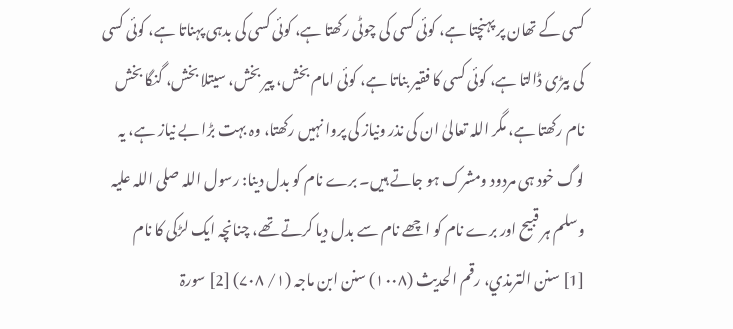کسی کے تھان پر پہنچتا ہے، کوئی کسی کی چوٹی رکھتا ہے، کوئی کسی کی بدہی پہناتا ہے، کوئی کسی کی بیڑی ڈالتا ہے، کوئی کسی کا فقیر بناتا ہے، کوئی امام بخش، پیر بخش، سیتلا بخش، گنگا بخش نام رکھتا ہے، مگر اللہ تعالیٰ ان کی نذر ونیاز کی پروا نہیں رکھتا، وہ بہت بڑا بے نیاز ہے، یہ لوگ خود ہی مردود ومشرک ہو جاتے ہیں۔ برے نام کو بدل دینا: رسول اللہ صلی اللہ علیہ وسلم ہر قبیح اور برے نام کو اچھے نام سے بدل دیا کرتے تھے، چنانچہ ایک لڑکی کا نام
[1] سنن الترمذي، رقم الحدیث (۱۰۰۸) سنن ابن ماجہ (۱/ ۷۰۸) [2] سورۃ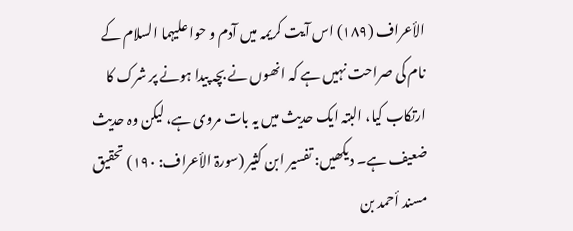الأعراف (۱۸۹) اس آیت کریمہ میں آدم و حوا علیہما السلام کے نام کی صراحت نہیں ہے کہ انھوں نے بچہ پیدا ہونے پر شرک کا ارتکاب کیا، البتہ ایک حدیث میں یہ بات مروی ہے، لیکن وہ حدیث ضعیف ہے۔ دیکھیں: تفسیر ابن کثیر (سورۃ الأعراف: ۱۹۰) تحقیق مسند أحمد بن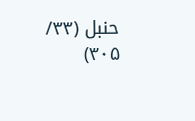حنبل (۳۳/ ۳۰۵)